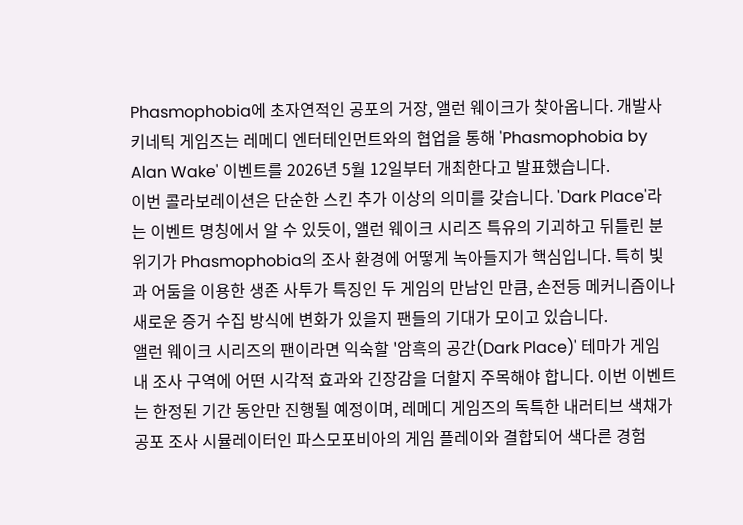Phasmophobia에 초자연적인 공포의 거장, 앨런 웨이크가 찾아옵니다. 개발사 키네틱 게임즈는 레메디 엔터테인먼트와의 협업을 통해 'Phasmophobia by Alan Wake' 이벤트를 2026년 5월 12일부터 개최한다고 발표했습니다.
이번 콜라보레이션은 단순한 스킨 추가 이상의 의미를 갖습니다. 'Dark Place'라는 이벤트 명칭에서 알 수 있듯이, 앨런 웨이크 시리즈 특유의 기괴하고 뒤틀린 분위기가 Phasmophobia의 조사 환경에 어떻게 녹아들지가 핵심입니다. 특히 빛과 어둠을 이용한 생존 사투가 특징인 두 게임의 만남인 만큼, 손전등 메커니즘이나 새로운 증거 수집 방식에 변화가 있을지 팬들의 기대가 모이고 있습니다.
앨런 웨이크 시리즈의 팬이라면 익숙할 '암흑의 공간(Dark Place)' 테마가 게임 내 조사 구역에 어떤 시각적 효과와 긴장감을 더할지 주목해야 합니다. 이번 이벤트는 한정된 기간 동안만 진행될 예정이며, 레메디 게임즈의 독특한 내러티브 색채가 공포 조사 시뮬레이터인 파스모포비아의 게임 플레이와 결합되어 색다른 경험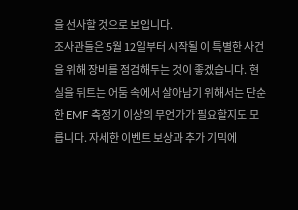을 선사할 것으로 보입니다.
조사관들은 5월 12일부터 시작될 이 특별한 사건을 위해 장비를 점검해두는 것이 좋겠습니다. 현실을 뒤트는 어둠 속에서 살아남기 위해서는 단순한 EMF 측정기 이상의 무언가가 필요할지도 모릅니다. 자세한 이벤트 보상과 추가 기믹에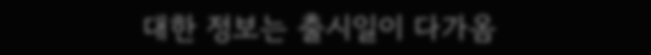대한 정보는 출시일이 다가옴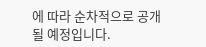에 따라 순차적으로 공개될 예정입니다.